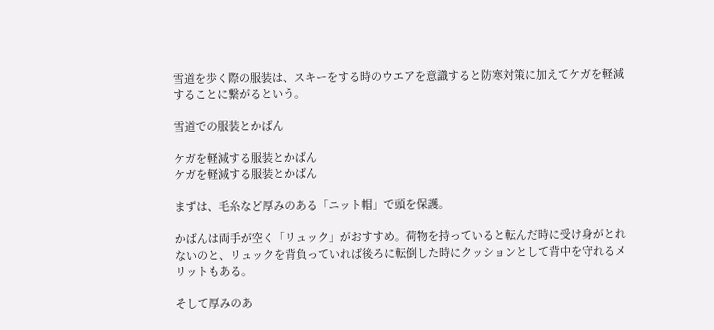雪道を歩く際の服装は、スキーをする時のウエアを意識すると防寒対策に加えてケガを軽減することに繋がるという。

雪道での服装とかばん

ケガを軽減する服装とかばん
ケガを軽減する服装とかばん

まずは、毛糸など厚みのある「ニット帽」で頭を保護。

かばんは両手が空く「リュック」がおすすめ。荷物を持っていると転んだ時に受け身がとれないのと、リュックを背負っていれば後ろに転倒した時にクッションとして背中を守れるメリットもある。

そして厚みのあ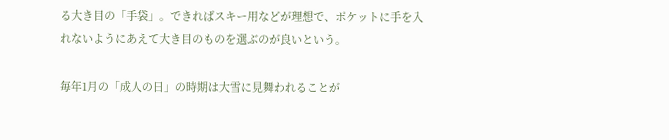る大き目の「手袋」。できればスキー用などが理想で、ポケットに手を入れないようにあえて大き目のものを選ぶのが良いという。

毎年1月の「成人の日」の時期は大雪に見舞われることが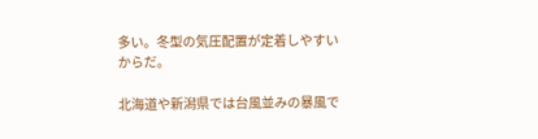多い。冬型の気圧配置が定着しやすいからだ。

北海道や新潟県では台風並みの暴風で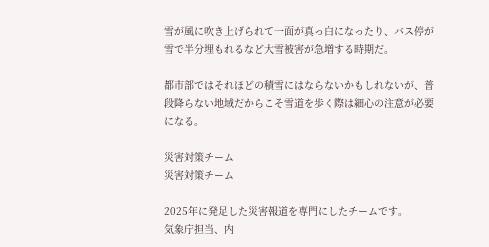雪が風に吹き上げられて一面が真っ白になったり、バス停が雪で半分埋もれるなど大雪被害が急増する時期だ。

都市部ではそれほどの積雪にはならないかもしれないが、普段降らない地域だからこそ雪道を歩く際は細心の注意が必要になる。

災害対策チーム
災害対策チーム

2025年に発足した災害報道を専門にしたチームです。
気象庁担当、内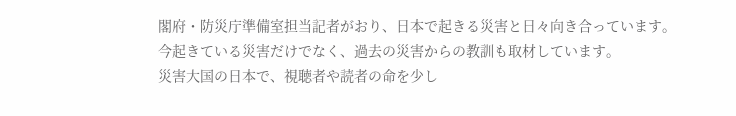閣府・防災庁準備室担当記者がおり、日本で起きる災害と日々向き合っています。
今起きている災害だけでなく、過去の災害からの教訓も取材しています。
災害大国の日本で、視聴者や読者の命を少し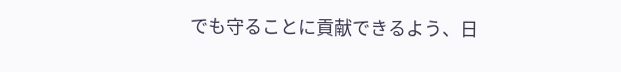でも守ることに貢献できるよう、日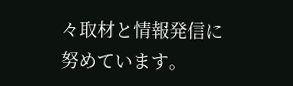々取材と情報発信に努めています。